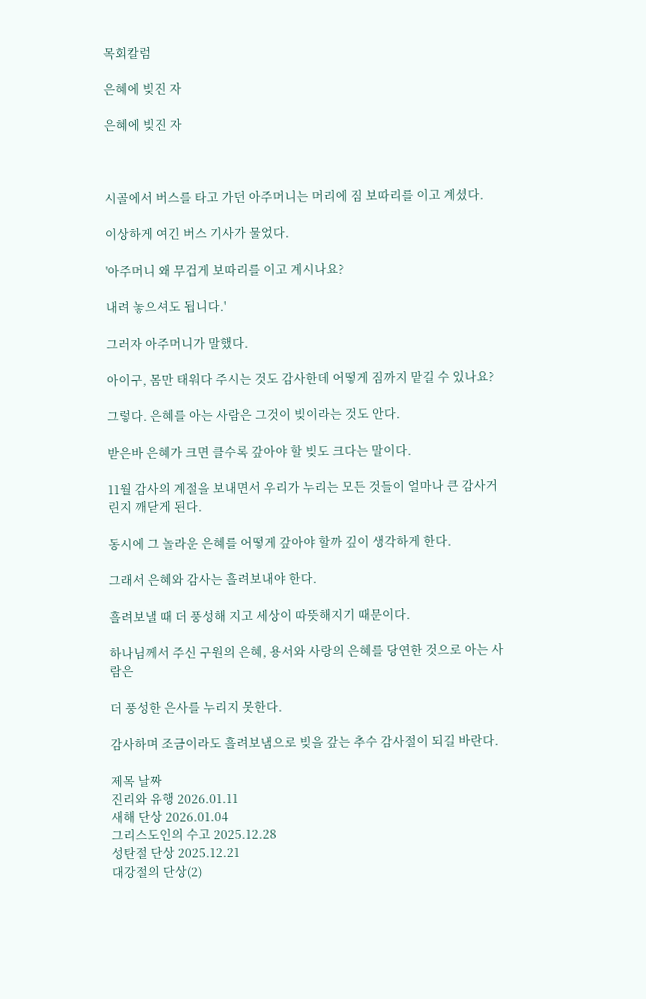목회칼럼

은혜에 빚진 자

은혜에 빚진 자



시골에서 버스를 타고 가던 아주머니는 머리에 짐 보따리를 이고 계셨다.

이상하게 여긴 버스 기사가 물었다.

'아주머니 왜 무겁게 보따리를 이고 계시나요?

내려 놓으셔도 됩니다.'

그러자 아주머니가 말했다.

아이구, 몸만 태워다 주시는 것도 감사한데 어떻게 짐까지 맡길 수 있나요?

그렇다. 은혜를 아는 사람은 그것이 빚이라는 것도 안다.

받은바 은혜가 크면 클수록 갚아야 할 빚도 크다는 말이다.

11월 감사의 계절을 보내면서 우리가 누리는 모든 것들이 얼마나 큰 감사거린지 깨닫게 된다.

동시에 그 놀라운 은혜를 어떻게 갚아야 할까 깊이 생각하게 한다.

그래서 은혜와 감사는 흘려보내야 한다.

흘려보낼 때 더 풍성해 지고 세상이 따뜻해지기 때문이다.

하나님께서 주신 구원의 은혜, 용서와 사랑의 은혜를 당연한 것으로 아는 사람은

더 풍성한 은사를 누리지 못한다.

감사하며 조금이라도 흘려보냄으로 빚을 갚는 추수 감사절이 되길 바란다.

제목 날짜
진리와 유행 2026.01.11
새해 단상 2026.01.04
그리스도인의 수고 2025.12.28
성탄절 단상 2025.12.21
대강절의 단상(2)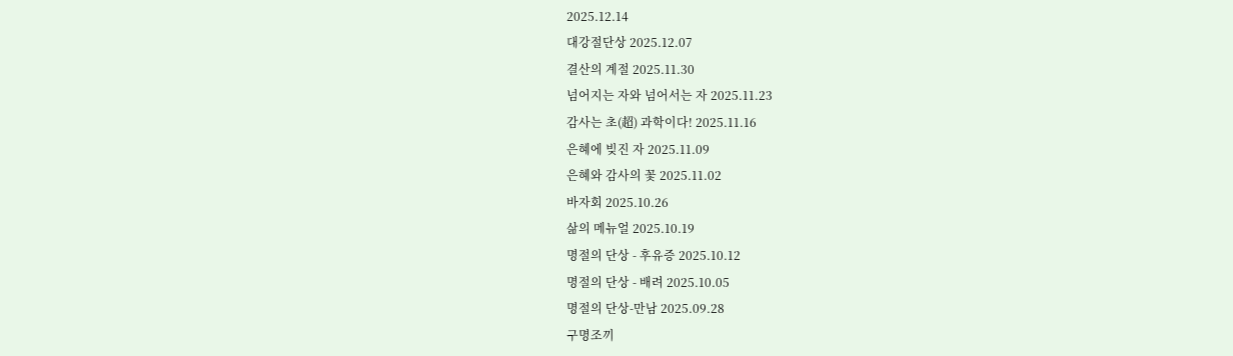2025.12.14
대강절단상 2025.12.07
결산의 계절 2025.11.30
넘어지는 자와 넘어서는 자 2025.11.23
감사는 초(超) 과학이다! 2025.11.16
은혜에 빚진 자 2025.11.09
은혜와 감사의 꽃 2025.11.02
바자회 2025.10.26
삶의 메뉴얼 2025.10.19
명절의 단상 - 후유증 2025.10.12
명절의 단상 - 배려 2025.10.05
명절의 단상-만남 2025.09.28
구명조끼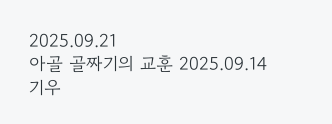2025.09.21
아골 골짜기의 교훈 2025.09.14
기우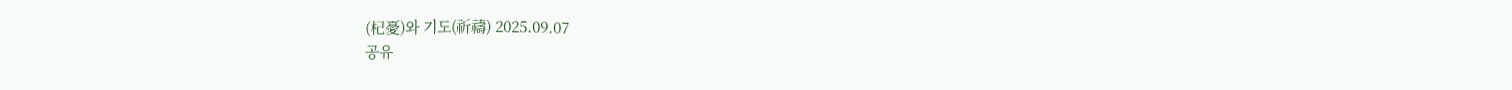(杞憂)와 기도(祈禱) 2025.09.07
공유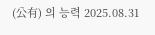(公有) 의 능력 2025.08.31